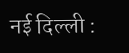नई दिल्ली :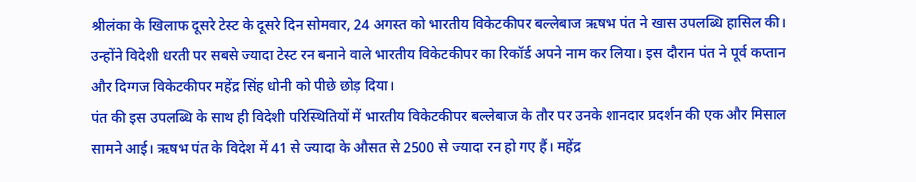श्रीलंका के खिलाफ दूसरे टेस्ट के दूसरे दिन सोमवार, 24 अगस्त को भारतीय विकेटकीपर बल्लेबाज ऋषभ पंत ने खास उपलब्धि हासिल की। उन्होंने विदेशी धरती पर सबसे ज्यादा टेस्ट रन बनाने वाले भारतीय विकेटकीपर का रिकॉर्ड अपने नाम कर लिया। इस दौरान पंत ने पूर्व कप्तान और दिग्गज विकेटकीपर महेंद्र सिंह धोनी को पीछे छोड़ दिया।
पंत की इस उपलब्धि के साथ ही विदेशी परिस्थितियों में भारतीय विकेटकीपर बल्लेबाज के तौर पर उनके शानदार प्रदर्शन की एक और मिसाल सामने आई। ऋषभ पंत के विदेश में 41 से ज्यादा के औसत से 2500 से ज्यादा रन हो गए हैं। महेंद्र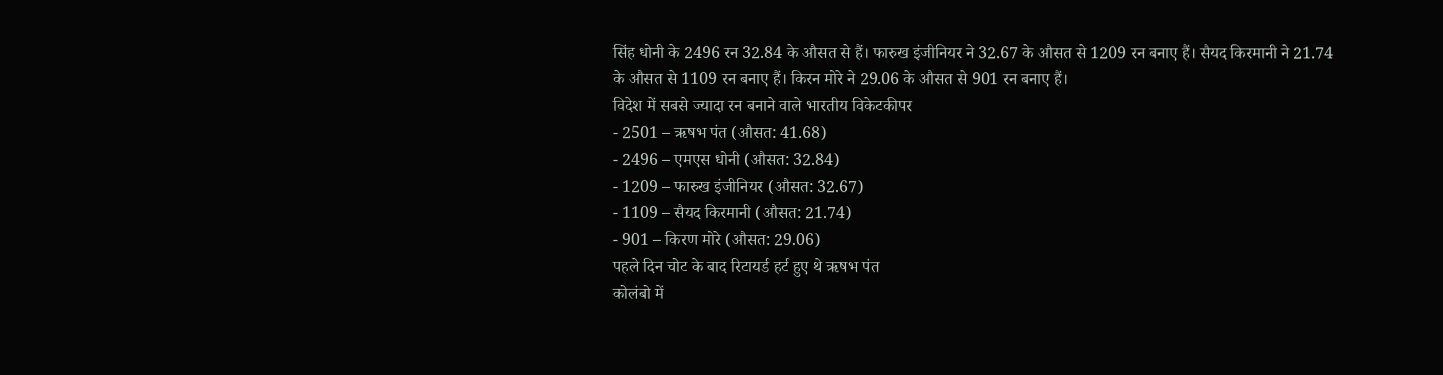सिंह धोनी के 2496 रन 32.84 के औसत से हैं। फारुख इंजीनियर ने 32.67 के औसत से 1209 रन बनाए हैं। सैयद किरमानी ने 21.74 के औसत से 1109 रन बनाए हैं। किरन मोरे ने 29.06 के औसत से 901 रन बनाए हैं।
विदेश में सबसे ज्यादा रन बनाने वाले भारतीय विकेटकीपर
- 2501 – ऋषभ पंत (औसत: 41.68)
- 2496 – एमएस धोनी (औसत: 32.84)
- 1209 – फारुख इंजीनियर (औसत: 32.67)
- 1109 – सैयद किरमानी (औसत: 21.74)
- 901 – किरण मोरे (औसत: 29.06)
पहले दिन चोट के बाद रिटायर्ड हर्ट हुए थे ऋषभ पंत
कोलंबो में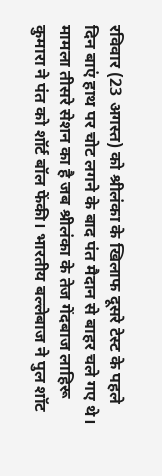रविवार (23 अगस्त) को श्रीलंका के खिलाफ दूसरे टेस्ट के पहले दिन बाएं हाथ पर चोट लगने के बाद पंत मैदान से बाहर चले गए थे। मामला तीसरे सेशन का है जब श्रीलंका के तेज गेंदबाज लाहिरू कुमारा ने पंत को शॉर्ट बॉल फेंकी। भारतीय बल्लेबाज ने पुल शॉट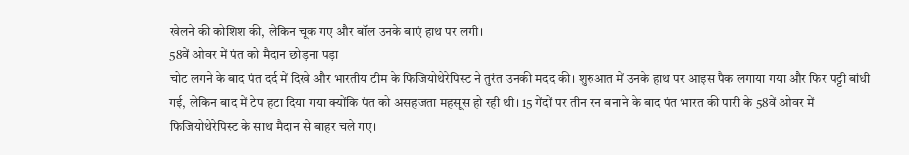खेलने की कोशिश की, लेकिन चूक गए और बॉल उनके बाएं हाथ पर लगी।
58वें ओवर में पंत को मैदान छोड़ना पड़ा
चोट लगने के बाद पंत दर्द में दिखे और भारतीय टीम के फिजियोथेरेपिस्ट ने तुरंत उनकी मदद की। शुरुआत में उनके हाथ पर आइस पैक लगाया गया और फिर पट्टी बांधी गई, लेकिन बाद में टेप हटा दिया गया क्योंकि पंत को असहजता महसूस हो रही थी। 15 गेंदों पर तीन रन बनाने के बाद पंत भारत की पारी के 58वें ओवर में फिजियोथेरेपिस्ट के साथ मैदान से बाहर चले गए।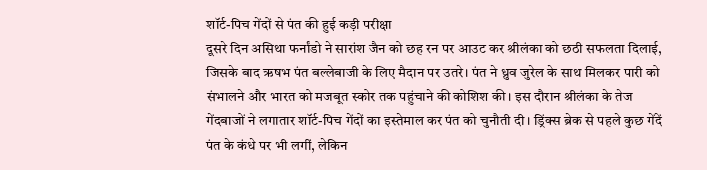शॉर्ट-पिच गेंदों से पंत की हुई कड़ी परीक्षा
दूसरे दिन असिथा फर्नांडो ने सारांश जैन को छह रन पर आउट कर श्रीलंका को छठी सफलता दिलाई, जिसके बाद ऋषभ पंत बल्लेबाजी के लिए मैदान पर उतरे। पंत ने ध्रुव जुरेल के साथ मिलकर पारी को संभालने और भारत को मजबूत स्कोर तक पहुंचाने की कोशिश की। इस दौरान श्रीलंका के तेज गेंदबाजों ने लगातार शॉर्ट-पिच गेंदों का इस्तेमाल कर पंत को चुनौती दी। ड्रिंक्स ब्रेक से पहले कुछ गेंदें पंत के कंधे पर भी लगीं, लेकिन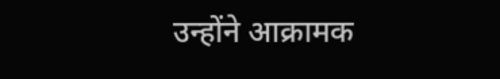उन्होंने आक्रामक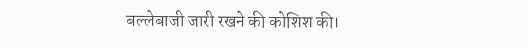बल्लेबाजी जारी रखने की कोशिश की।